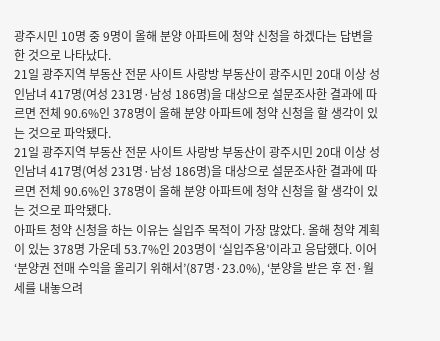광주시민 10명 중 9명이 올해 분양 아파트에 청약 신청을 하겠다는 답변을 한 것으로 나타났다.
21일 광주지역 부동산 전문 사이트 사랑방 부동산이 광주시민 20대 이상 성인남녀 417명(여성 231명·남성 186명)을 대상으로 설문조사한 결과에 따르면 전체 90.6%인 378명이 올해 분양 아파트에 청약 신청을 할 생각이 있는 것으로 파악됐다.
21일 광주지역 부동산 전문 사이트 사랑방 부동산이 광주시민 20대 이상 성인남녀 417명(여성 231명·남성 186명)을 대상으로 설문조사한 결과에 따르면 전체 90.6%인 378명이 올해 분양 아파트에 청약 신청을 할 생각이 있는 것으로 파악됐다.
아파트 청약 신청을 하는 이유는 실입주 목적이 가장 많았다. 올해 청약 계획이 있는 378명 가운데 53.7%인 203명이 ‘실입주용’이라고 응답했다. 이어 ‘분양권 전매 수익을 올리기 위해서’(87명·23.0%), ‘분양을 받은 후 전·월세를 내놓으려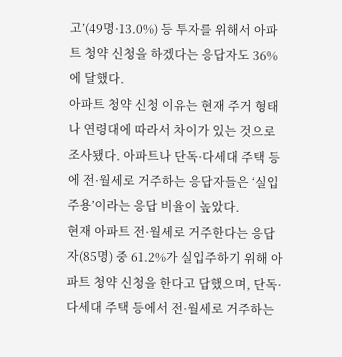고’(49명·13.0%) 등 투자를 위해서 아파트 청약 신청을 하겠다는 응답자도 36%에 달했다.
아파트 청약 신청 이유는 현재 주거 형태나 연령대에 따라서 차이가 있는 것으로 조사됐다. 아파트나 단독·다세대 주택 등에 전·월세로 거주하는 응답자들은 ‘실입주용’이라는 응답 비율이 높았다.
현재 아파트 전·월세로 거주한다는 응답자(85명) 중 61.2%가 실입주하기 위해 아파트 청약 신청을 한다고 답했으며, 단독·다세대 주택 등에서 전·월세로 거주하는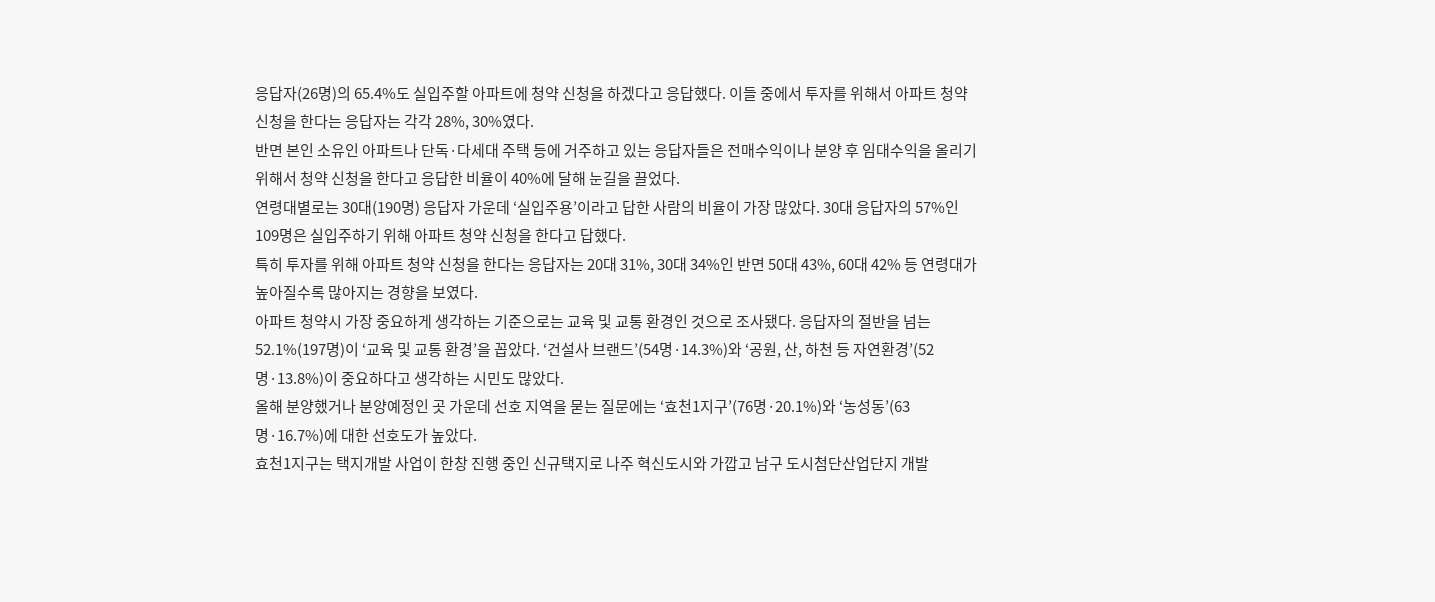응답자(26명)의 65.4%도 실입주할 아파트에 청약 신청을 하겠다고 응답했다. 이들 중에서 투자를 위해서 아파트 청약 신청을 한다는 응답자는 각각 28%, 30%였다.
반면 본인 소유인 아파트나 단독·다세대 주택 등에 거주하고 있는 응답자들은 전매수익이나 분양 후 임대수익을 올리기 위해서 청약 신청을 한다고 응답한 비율이 40%에 달해 눈길을 끌었다.
연령대별로는 30대(190명) 응답자 가운데 ‘실입주용’이라고 답한 사람의 비율이 가장 많았다. 30대 응답자의 57%인 109명은 실입주하기 위해 아파트 청약 신청을 한다고 답했다.
특히 투자를 위해 아파트 청약 신청을 한다는 응답자는 20대 31%, 30대 34%인 반면 50대 43%, 60대 42% 등 연령대가 높아질수록 많아지는 경향을 보였다.
아파트 청약시 가장 중요하게 생각하는 기준으로는 교육 및 교통 환경인 것으로 조사됐다. 응답자의 절반을 넘는 52.1%(197명)이 ‘교육 및 교통 환경’을 꼽았다. ‘건설사 브랜드’(54명·14.3%)와 ‘공원, 산, 하천 등 자연환경’(52명·13.8%)이 중요하다고 생각하는 시민도 많았다.
올해 분양했거나 분양예정인 곳 가운데 선호 지역을 묻는 질문에는 ‘효천1지구’(76명·20.1%)와 ‘농성동’(63명·16.7%)에 대한 선호도가 높았다.
효천1지구는 택지개발 사업이 한창 진행 중인 신규택지로 나주 혁신도시와 가깝고 남구 도시첨단산업단지 개발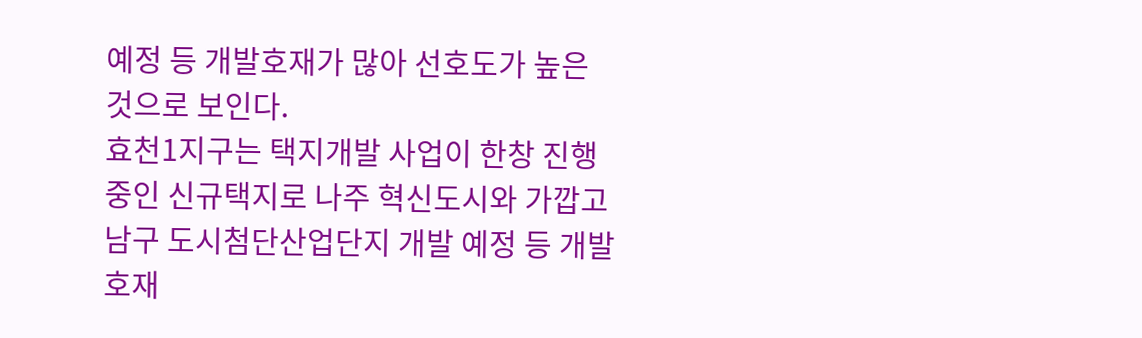예정 등 개발호재가 많아 선호도가 높은 것으로 보인다.
효천1지구는 택지개발 사업이 한창 진행 중인 신규택지로 나주 혁신도시와 가깝고 남구 도시첨단산업단지 개발 예정 등 개발호재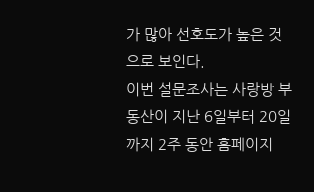가 많아 선호도가 높은 것으로 보인다.
이번 설문조사는 사랑방 부동산이 지난 6일부터 20일까지 2주 동안 홈페이지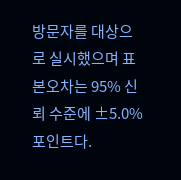방문자를 대상으로 실시했으며 표본오차는 95% 신뢰 수준에 ±5.0%포인트다.